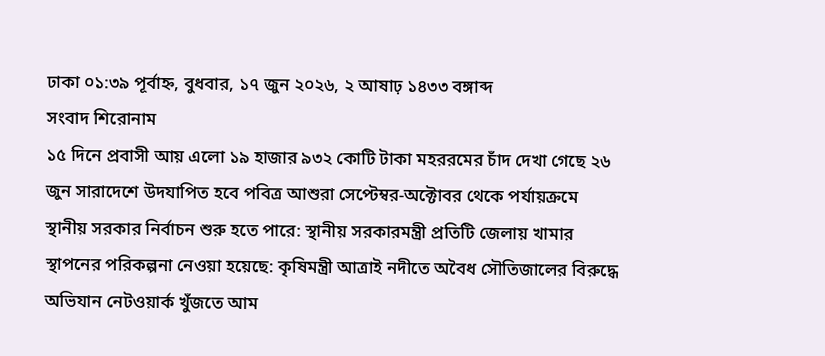ঢাকা ০১:৩৯ পূর্বাহ্ন, বুধবার, ১৭ জুন ২০২৬, ২ আষাঢ় ১৪৩৩ বঙ্গাব্দ
সংবাদ শিরোনাম
১৫ দিনে প্রবাসী আয় এলো ১৯ হাজার ৯৩২ কোটি টাকা মহররমের চাঁদ দেখা গেছে ২৬ জুন সারাদেশে উদযাপিত হবে পবিত্র আশুরা সেপ্টেম্বর-অক্টোবর থেকে পর্যায়ক্রমে স্থানীয় সরকার নির্বাচন শুরু হতে পারে: স্থানীয় সরকারমন্ত্রী প্রতিটি জেলায় খামার স্থাপনের পরিকল্পনা নেওয়া হয়েছে: কৃষিমন্ত্রী আত্রাই নদীতে অবৈধ সৌতিজালের বিরুদ্ধে অভিযান নেটওয়ার্ক খুঁজতে আম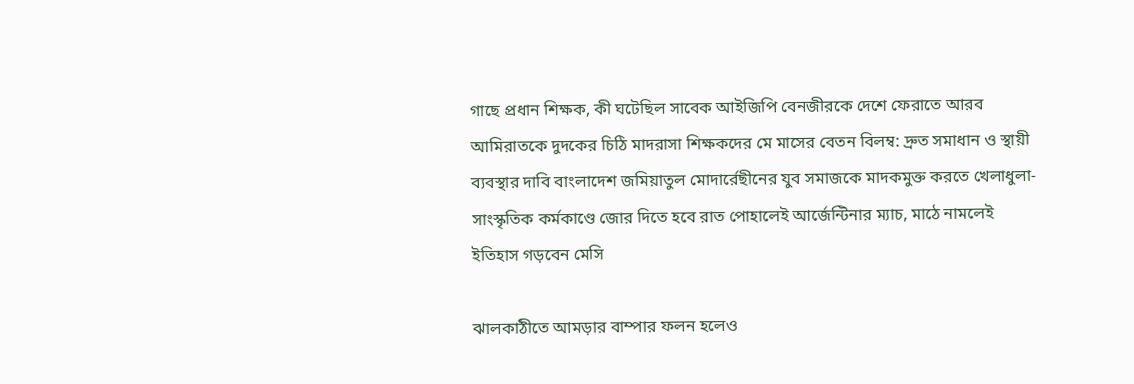গাছে প্রধান শিক্ষক, কী ঘটেছিল সাবেক আইজিপি বেনজীরকে দেশে ফেরাতে আরব আমিরাতকে দুদকের চিঠি মাদরাসা শিক্ষকদের মে মাসের বেতন বিলম্ব: দ্রুত সমাধান ও স্থায়ী ব্যবস্থার দাবি বাংলাদেশ জমিয়াতুল মোদার্রেছীনের যুব সমাজকে মাদকমুক্ত করতে খেলাধুলা-সাংস্কৃতিক কর্মকাণ্ডে জোর দিতে হবে রাত পোহালেই আর্জেন্টিনার ম্যাচ, মাঠে নামলেই ইতিহাস গড়বেন মেসি

ঝালকাঠীতে আমড়ার বাম্পার ফলন হলেও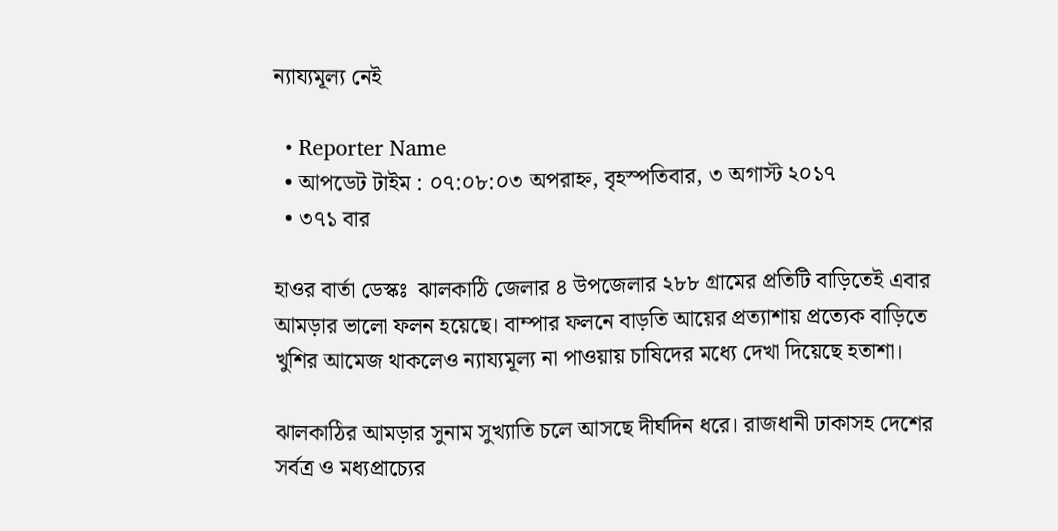ন্যায্যমূল্য নেই

  • Reporter Name
  • আপডেট টাইম : ০৭:০৮:০৩ অপরাহ্ন, বৃহস্পতিবার, ৩ অগাস্ট ২০১৭
  • ৩৭১ বার

হাওর বার্তা ডেস্কঃ  ঝালকাঠি জেলার ৪ উপজেলার ২৮৮ গ্রামের প্রতিটি বাড়িতেই এবার আমড়ার ভালো ফলন হয়েছে। বাম্পার ফলনে বাড়তি আয়ের প্রত্যাশায় প্রত্যেক বাড়িতে খুশির আমেজ থাকলেও ন্যায্যমূল্য না পাওয়ায় চাষিদের মধ্যে দেখা দিয়েছে হতাশা।

ঝালকাঠির আমড়ার সুনাম সুখ্যাতি চলে আসছে দীর্ঘদিন ধরে। রাজধানী ঢাকাসহ দেশের সর্বত্র ও মধ্যপ্রাচ্যের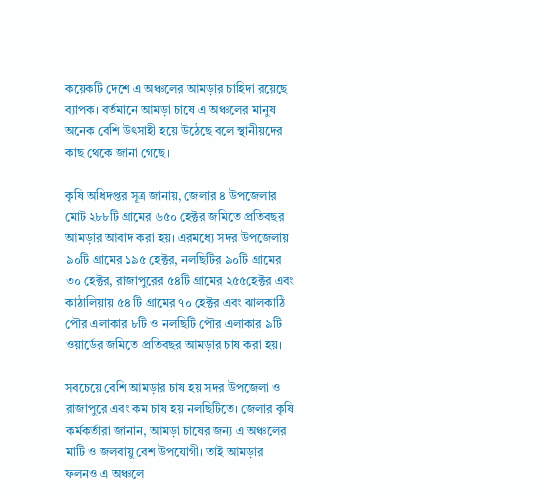কয়েকটি দেশে এ অঞ্চলের আমড়ার চাহিদা রয়েছে ব্যাপক। বর্তমানে আমড়া চাষে এ অঞ্চলের মানুষ অনেক বেশি উৎসাহী হয়ে উঠেছে বলে স্থানীয়দের কাছ থেকে জানা গেছে।

কৃষি অধিদপ্তর সূত্র জানায়, জেলার ৪ উপজেলার মোট ২৮৮টি গ্রামের ৬৫০ হেক্টর জমিতে প্রতিবছর আমড়ার আবাদ করা হয়। এরমধ্যে সদর উপজেলায় ৯০টি গ্রামের ১৯৫ হেক্টর, নলছিটির ৯০টি গ্রামের ৩০ হেক্টর, রাজাপুরের ৫৪টি গ্রামের ২৫৫হেক্টর এবং কাঠালিয়ায় ৫৪ টি গ্রামের ৭০ হেক্টর এবং ঝালকাঠি পৌর এলাকার ৮টি ও নলছিটি পৌর এলাকার ৯টি ওয়ার্ডের জমিতে প্রতিবছর আমড়ার চাষ করা হয়।

সবচেয়ে বেশি আমড়ার চাষ হয় সদর উপজেলা ও রাজাপুরে এবং কম চাষ হয় নলছিটিতে। জেলার কৃষি কর্মকর্তারা জানান, আমড়া চাষের জন্য এ অঞ্চলের মাটি ও জলবায়ু বেশ উপযোগী। তাই আমড়ার ফলনও এ অঞ্চলে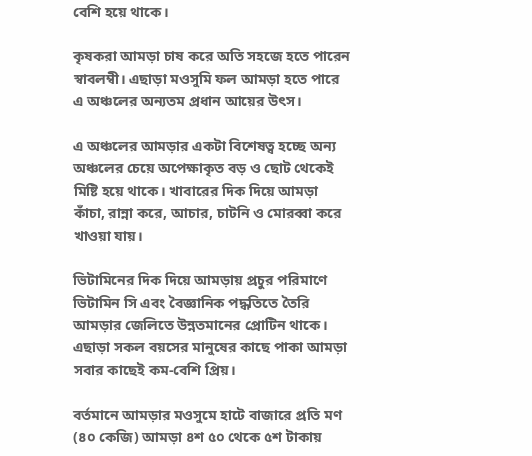বেশি হয়ে থাকে।

কৃষকরা আমড়া চাষ করে অতি সহজে হতে পারেন স্বাবলম্বী। এছাড়া মওসুমি ফল আমড়া হতে পারে এ অঞ্চলের অন্যতম প্রধান আয়ের উৎস।

এ অঞ্চলের আমড়ার একটা বিশেষত্ব হচ্ছে অন্য অঞ্চলের চেয়ে অপেক্ষাকৃত বড় ও ছোট থেকেই মিষ্টি হয়ে থাকে। খাবারের দিক দিয়ে আমড়া কাঁচা, রান্না করে, আচার, চাটনি ও মোরব্বা করে খাওয়া যায়।

ভিটামিনের দিক দিয়ে আমড়ায় প্রচুর পরিমাণে ভিটামিন সি এবং বৈজ্ঞানিক পদ্ধতিতে তৈরি আমড়ার জেলিতে উন্নতমানের প্রোটিন থাকে। এছাড়া সকল বয়সের মানুষের কাছে পাকা আমড়া সবার কাছেই কম-বেশি প্রিয়।

বর্তমানে আমড়ার মওসুমে হাটে বাজারে প্রতি মণ (৪০ কেজি) আমড়া ৪শ ৫০ থেকে ৫শ টাকায়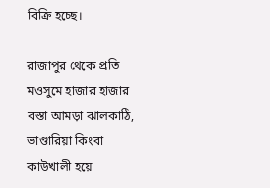বিক্রি হচ্ছে।

রাজাপুর থেকে প্রতি মওসুমে হাজার হাজার বস্তা আমড়া ঝালকাঠি, ভাণ্ডারিয়া কিংবা কাউখালী হয়ে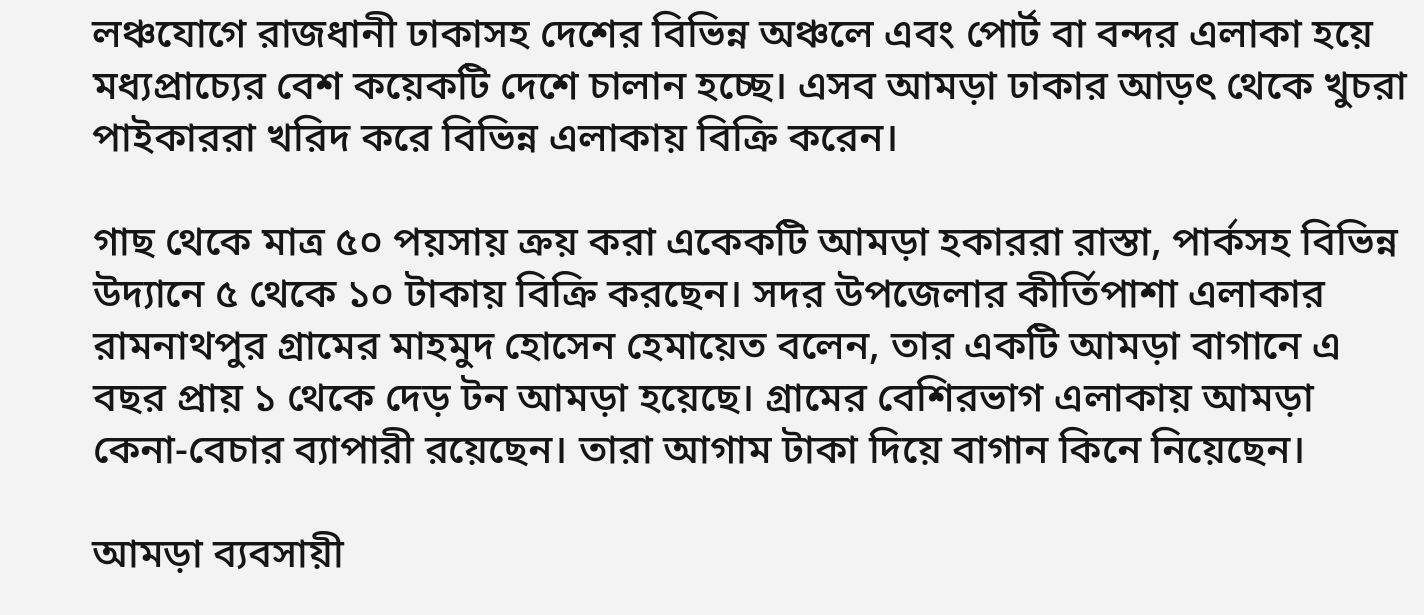লঞ্চযোগে রাজধানী ঢাকাসহ দেশের বিভিন্ন অঞ্চলে এবং পোর্ট বা বন্দর এলাকা হয়ে মধ্যপ্রাচ্যের বেশ কয়েকটি দেশে চালান হচ্ছে। এসব আমড়া ঢাকার আড়ৎ থেকে খুচরা পাইকাররা খরিদ করে বিভিন্ন এলাকায় বিক্রি করেন।

গাছ থেকে মাত্র ৫০ পয়সায় ক্রয় করা একেকটি আমড়া হকাররা রাস্তা, পার্কসহ বিভিন্ন উদ্যানে ৫ থেকে ১০ টাকায় বিক্রি করছেন। সদর উপজেলার কীর্তিপাশা এলাকার রামনাথপুর গ্রামের মাহমুদ হোসেন হেমায়েত বলেন, তার একটি আমড়া বাগানে এ বছর প্রায় ১ থেকে দেড় টন আমড়া হয়েছে। গ্রামের বেশিরভাগ এলাকায় আমড়া কেনা-বেচার ব্যাপারী রয়েছেন। তারা আগাম টাকা দিয়ে বাগান কিনে নিয়েছেন।

আমড়া ব্যবসায়ী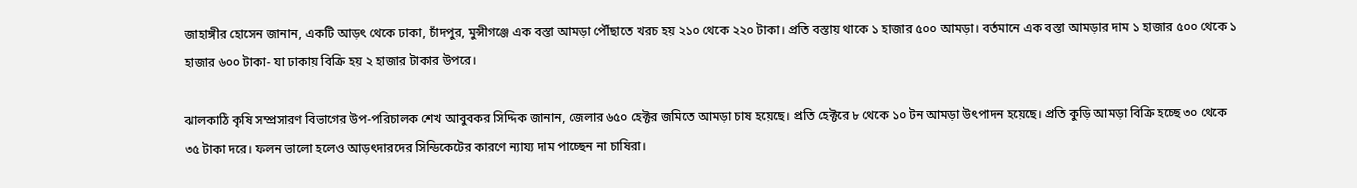জাহাঙ্গীর হোসেন জানান, একটি আড়ৎ থেকে ঢাকা, চাঁদপুর, মুন্সীগঞ্জে এক বস্তা আমড়া পৌঁছাতে খরচ হয় ২১০ থেকে ২২০ টাকা। প্রতি বস্তায় থাকে ১ হাজার ৫০০ আমড়া। বর্তমানে এক বস্তা আমড়ার দাম ১ হাজার ৫০০ থেকে ১ হাজার ৬০০ টাকা- যা ঢাকায় বিক্রি হয় ২ হাজার টাকার উপরে।

ঝালকাঠি কৃষি সম্প্রসারণ বিভাগের উপ-পরিচালক শেখ আবুবকর সিদ্দিক জানান, জেলার ৬৫০ হেক্টর জমিতে আমড়া চাষ হয়েছে। প্রতি হেক্টরে ৮ থেকে ১০ টন আমড়া উৎপাদন হয়েছে। প্রতি কুড়ি আমড়া বিক্রি হচ্ছে ৩০ থেকে ৩৫ টাকা দরে। ফলন ভালো হলেও আড়ৎদারদের সিন্ডিকেটের কারণে ন্যায্য দাম পাচ্ছেন না চাষিরা।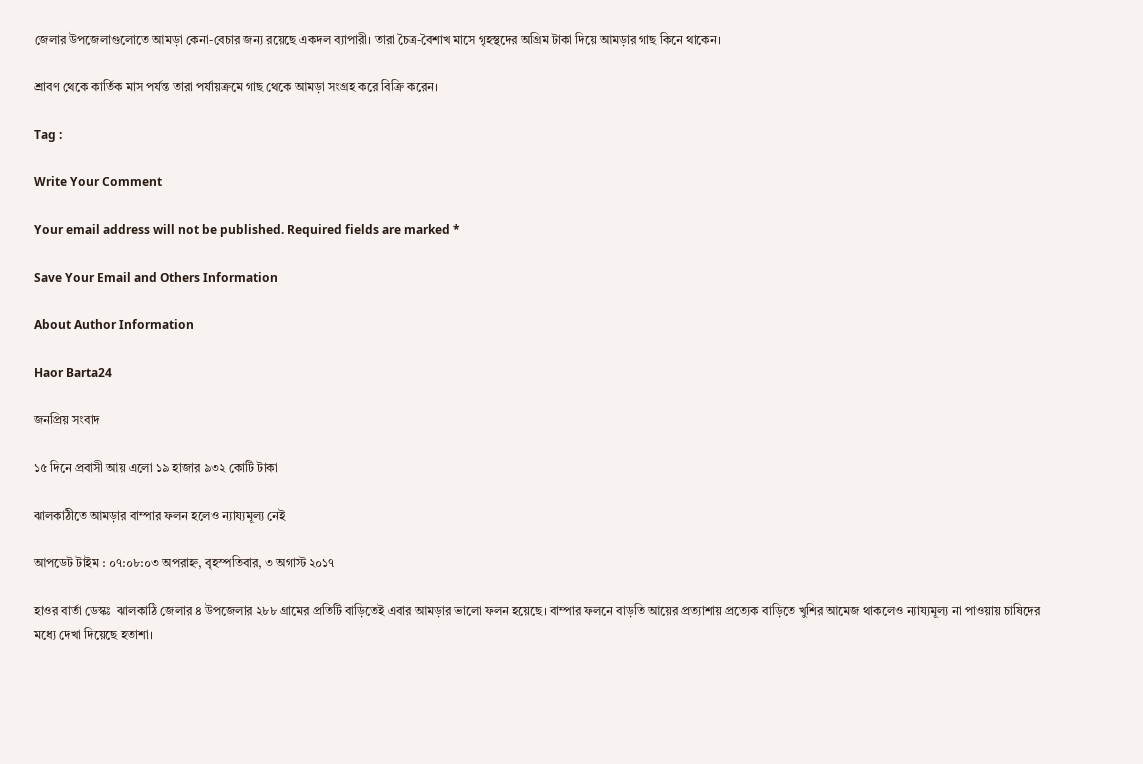জেলার উপজেলাগুলোতে আমড়া কেনা-বেচার জন্য রয়েছে একদল ব্যাপারী। তারা চৈত্র-বৈশাখ মাসে গৃহস্থদের অগ্রিম টাকা দিয়ে আমড়ার গাছ কিনে থাকেন।

শ্রাবণ থেকে কার্তিক মাস পর্যন্ত তারা পর্যায়ক্রমে গাছ থেকে আমড়া সংগ্রহ করে বিক্রি করেন।

Tag :

Write Your Comment

Your email address will not be published. Required fields are marked *

Save Your Email and Others Information

About Author Information

Haor Barta24

জনপ্রিয় সংবাদ

১৫ দিনে প্রবাসী আয় এলো ১৯ হাজার ৯৩২ কোটি টাকা

ঝালকাঠীতে আমড়ার বাম্পার ফলন হলেও ন্যায্যমূল্য নেই

আপডেট টাইম : ০৭:০৮:০৩ অপরাহ্ন, বৃহস্পতিবার, ৩ অগাস্ট ২০১৭

হাওর বার্তা ডেস্কঃ  ঝালকাঠি জেলার ৪ উপজেলার ২৮৮ গ্রামের প্রতিটি বাড়িতেই এবার আমড়ার ভালো ফলন হয়েছে। বাম্পার ফলনে বাড়তি আয়ের প্রত্যাশায় প্রত্যেক বাড়িতে খুশির আমেজ থাকলেও ন্যায্যমূল্য না পাওয়ায় চাষিদের মধ্যে দেখা দিয়েছে হতাশা।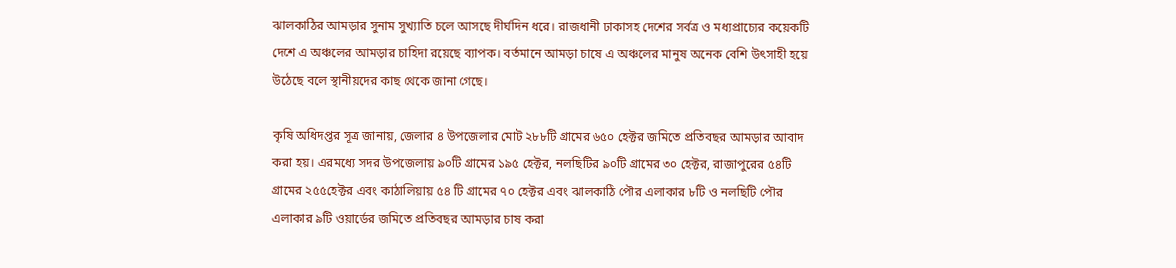ঝালকাঠির আমড়ার সুনাম সুখ্যাতি চলে আসছে দীর্ঘদিন ধরে। রাজধানী ঢাকাসহ দেশের সর্বত্র ও মধ্যপ্রাচ্যের কয়েকটি দেশে এ অঞ্চলের আমড়ার চাহিদা রয়েছে ব্যাপক। বর্তমানে আমড়া চাষে এ অঞ্চলের মানুষ অনেক বেশি উৎসাহী হয়ে উঠেছে বলে স্থানীয়দের কাছ থেকে জানা গেছে।

কৃষি অধিদপ্তর সূত্র জানায়, জেলার ৪ উপজেলার মোট ২৮৮টি গ্রামের ৬৫০ হেক্টর জমিতে প্রতিবছর আমড়ার আবাদ করা হয়। এরমধ্যে সদর উপজেলায় ৯০টি গ্রামের ১৯৫ হেক্টর, নলছিটির ৯০টি গ্রামের ৩০ হেক্টর, রাজাপুরের ৫৪টি গ্রামের ২৫৫হেক্টর এবং কাঠালিয়ায় ৫৪ টি গ্রামের ৭০ হেক্টর এবং ঝালকাঠি পৌর এলাকার ৮টি ও নলছিটি পৌর এলাকার ৯টি ওয়ার্ডের জমিতে প্রতিবছর আমড়ার চাষ করা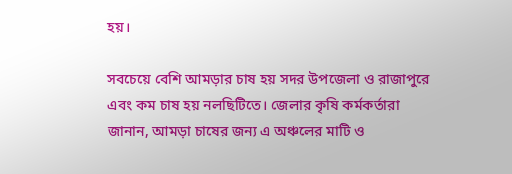হয়।

সবচেয়ে বেশি আমড়ার চাষ হয় সদর উপজেলা ও রাজাপুরে এবং কম চাষ হয় নলছিটিতে। জেলার কৃষি কর্মকর্তারা জানান, আমড়া চাষের জন্য এ অঞ্চলের মাটি ও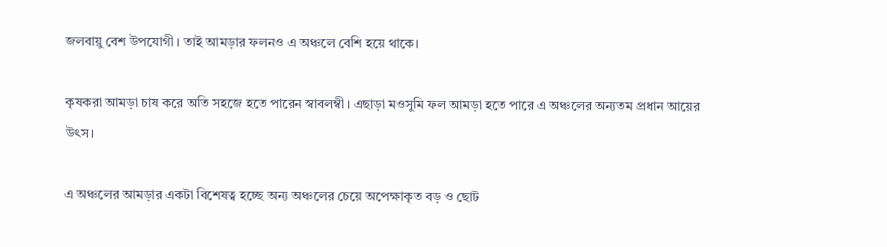জলবায়ু বেশ উপযোগী। তাই আমড়ার ফলনও এ অঞ্চলে বেশি হয়ে থাকে।

কৃষকরা আমড়া চাষ করে অতি সহজে হতে পারেন স্বাবলম্বী। এছাড়া মওসুমি ফল আমড়া হতে পারে এ অঞ্চলের অন্যতম প্রধান আয়ের উৎস।

এ অঞ্চলের আমড়ার একটা বিশেষত্ব হচ্ছে অন্য অঞ্চলের চেয়ে অপেক্ষাকৃত বড় ও ছোট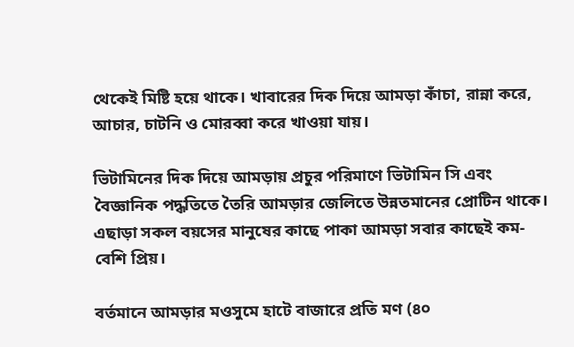থেকেই মিষ্টি হয়ে থাকে। খাবারের দিক দিয়ে আমড়া কাঁচা, রান্না করে, আচার, চাটনি ও মোরব্বা করে খাওয়া যায়।

ভিটামিনের দিক দিয়ে আমড়ায় প্রচুর পরিমাণে ভিটামিন সি এবং বৈজ্ঞানিক পদ্ধতিতে তৈরি আমড়ার জেলিতে উন্নতমানের প্রোটিন থাকে। এছাড়া সকল বয়সের মানুষের কাছে পাকা আমড়া সবার কাছেই কম-বেশি প্রিয়।

বর্তমানে আমড়ার মওসুমে হাটে বাজারে প্রতি মণ (৪০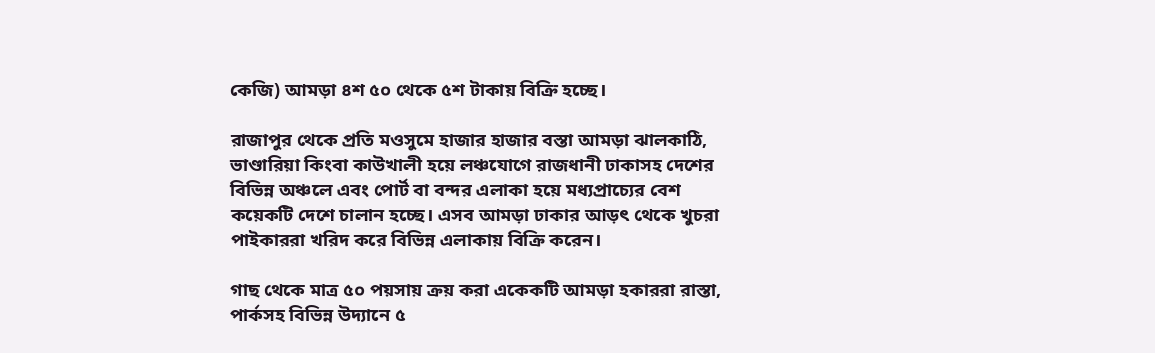কেজি) আমড়া ৪শ ৫০ থেকে ৫শ টাকায় বিক্রি হচ্ছে।

রাজাপুর থেকে প্রতি মওসুমে হাজার হাজার বস্তা আমড়া ঝালকাঠি, ভাণ্ডারিয়া কিংবা কাউখালী হয়ে লঞ্চযোগে রাজধানী ঢাকাসহ দেশের বিভিন্ন অঞ্চলে এবং পোর্ট বা বন্দর এলাকা হয়ে মধ্যপ্রাচ্যের বেশ কয়েকটি দেশে চালান হচ্ছে। এসব আমড়া ঢাকার আড়ৎ থেকে খুচরা পাইকাররা খরিদ করে বিভিন্ন এলাকায় বিক্রি করেন।

গাছ থেকে মাত্র ৫০ পয়সায় ক্রয় করা একেকটি আমড়া হকাররা রাস্তা, পার্কসহ বিভিন্ন উদ্যানে ৫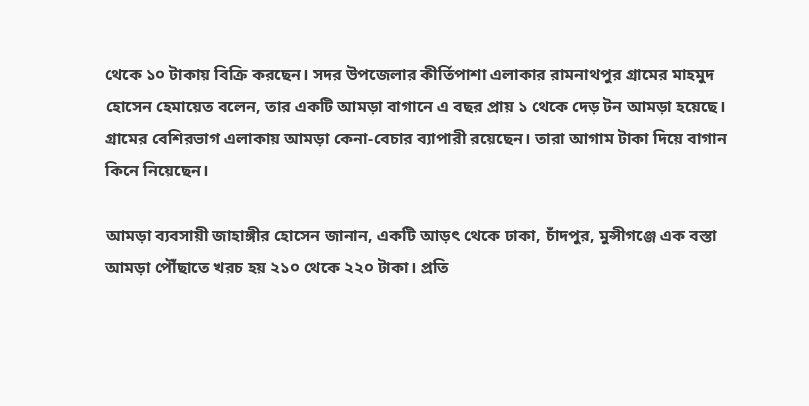থেকে ১০ টাকায় বিক্রি করছেন। সদর উপজেলার কীর্তিপাশা এলাকার রামনাথপুর গ্রামের মাহমুদ হোসেন হেমায়েত বলেন, তার একটি আমড়া বাগানে এ বছর প্রায় ১ থেকে দেড় টন আমড়া হয়েছে। গ্রামের বেশিরভাগ এলাকায় আমড়া কেনা-বেচার ব্যাপারী রয়েছেন। তারা আগাম টাকা দিয়ে বাগান কিনে নিয়েছেন।

আমড়া ব্যবসায়ী জাহাঙ্গীর হোসেন জানান, একটি আড়ৎ থেকে ঢাকা, চাঁদপুর, মুন্সীগঞ্জে এক বস্তা আমড়া পৌঁছাতে খরচ হয় ২১০ থেকে ২২০ টাকা। প্রতি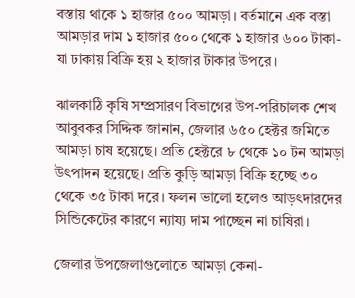বস্তায় থাকে ১ হাজার ৫০০ আমড়া। বর্তমানে এক বস্তা আমড়ার দাম ১ হাজার ৫০০ থেকে ১ হাজার ৬০০ টাকা- যা ঢাকায় বিক্রি হয় ২ হাজার টাকার উপরে।

ঝালকাঠি কৃষি সম্প্রসারণ বিভাগের উপ-পরিচালক শেখ আবুবকর সিদ্দিক জানান, জেলার ৬৫০ হেক্টর জমিতে আমড়া চাষ হয়েছে। প্রতি হেক্টরে ৮ থেকে ১০ টন আমড়া উৎপাদন হয়েছে। প্রতি কুড়ি আমড়া বিক্রি হচ্ছে ৩০ থেকে ৩৫ টাকা দরে। ফলন ভালো হলেও আড়ৎদারদের সিন্ডিকেটের কারণে ন্যায্য দাম পাচ্ছেন না চাষিরা।

জেলার উপজেলাগুলোতে আমড়া কেনা-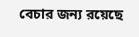বেচার জন্য রয়েছে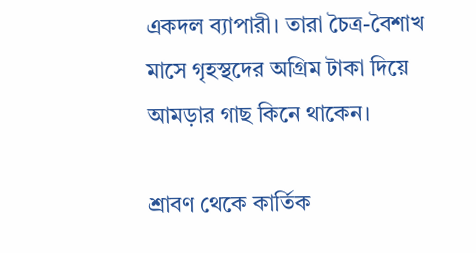একদল ব্যাপারী। তারা চৈত্র-বৈশাখ মাসে গৃহস্থদের অগ্রিম টাকা দিয়ে আমড়ার গাছ কিনে থাকেন।

শ্রাবণ থেকে কার্তিক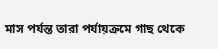মাস পর্যন্ত তারা পর্যায়ক্রমে গাছ থেকে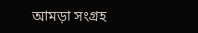আমড়া সংগ্রহ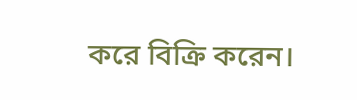করে বিক্রি করেন।